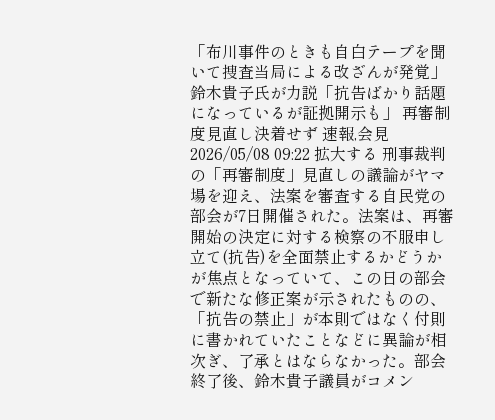「布川事件のときも自白テープを聞いて捜査当局による改ざんが発覚」鈴木貴子氏が力説「抗告ばかり話題になっているが証拠開示も」 再審制度見直し決着せず 速報,会見 2026/05/08 09:22 拡大する 刑事裁判の「再審制度」見直しの議論がヤマ場を迎え、法案を審査する自民党の部会が7日開催された。法案は、再審開始の決定に対する検察の不服申し立て(抗告)を全面禁止するかどうかが焦点となっていて、この日の部会で新たな修正案が示されたものの、「抗告の禁止」が本則ではなく付則に書かれていたことなどに異論が相次ぎ、了承とはならなかった。部会終了後、鈴木貴子議員がコメン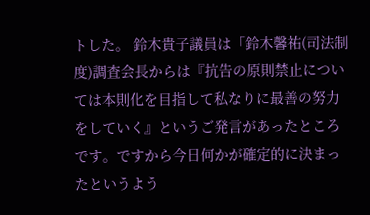トした。 鈴木貴子議員は「鈴木馨祐(司法制度)調査会長からは『抗告の原則禁止については本則化を目指して私なりに最善の努力をしていく』というご発言があったところです。ですから今日何かが確定的に決まったというよう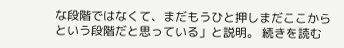な段階ではなくて、まだもうひと押しまだここからという段階だと思っている」と説明。 続きを読む